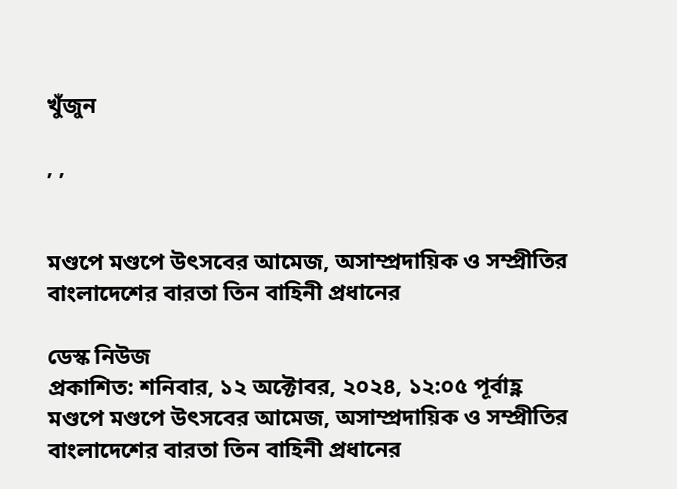খুঁজুন

, ,


মণ্ডপে মণ্ডপে উৎসবের আমেজ, অসাম্প্রদায়িক ও সম্প্রীতির বাংলাদেশের বারতা তিন বাহিনী প্রধানের

ডেস্ক নিউজ
প্রকাশিত: শনিবার, ১২ অক্টোবর, ২০২৪, ১২:০৫ পূর্বাহ্ণ
মণ্ডপে মণ্ডপে উৎসবের আমেজ, অসাম্প্রদায়িক ও সম্প্রীতির বাংলাদেশের বারতা তিন বাহিনী প্রধানের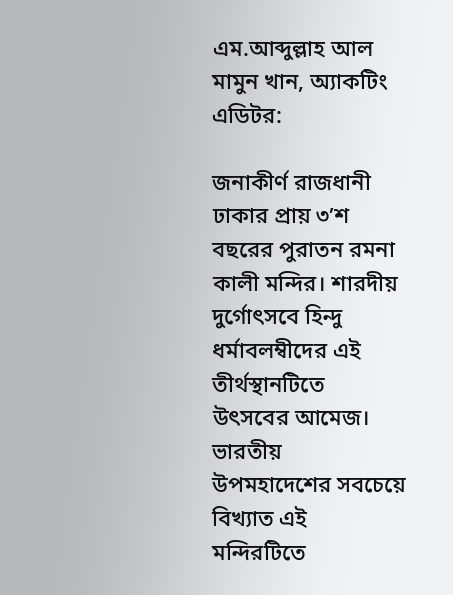এম.আব্দুল্লাহ আল মামুন খান, অ্যাকটিং এডিটর:

জনাকীর্ণ রাজধানী ঢাকার প্রায় ৩’শ বছরের পুরাতন রমনা কালী মন্দির। শারদীয় দুর্গোৎসবে হিন্দু ধর্মাবলম্বীদের এই তীর্থস্থানটিতে উৎসবের আমেজ। ভারতীয় উপমহাদেশের সবচেয়ে বিখ্যাত এই মন্দিরটিতে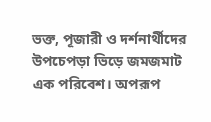ভক্ত, পূজারী ও দর্শনার্থীদের উপচেপড়া ভিড়ে জমজমাট এক পরিবেশ। অপরূপ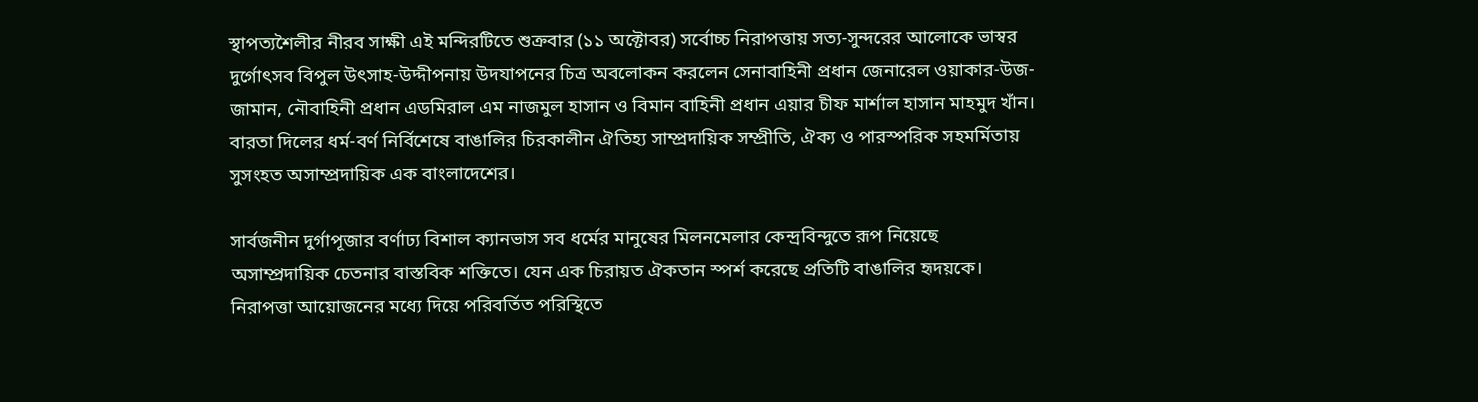স্থাপত্যশৈলীর নীরব সাক্ষী এই মন্দিরটিতে শুক্রবার (১১ অক্টোবর) সর্বোচ্চ নিরাপত্তায় সত্য-সুন্দরের আলোকে ভাস্বর দুর্গোৎসব বিপুল উৎসাহ-উদ্দীপনায় উদযাপনের চিত্র অবলোকন করলেন সেনাবাহিনী প্রধান জেনারেল ওয়াকার-উজ-জামান, নৌবাহিনী প্রধান এডমিরাল এম নাজমুল হাসান ও বিমান বাহিনী প্রধান এয়ার চীফ মার্শাল হাসান মাহমুদ খাঁন। বারতা দিলের ধর্ম-বর্ণ নির্বিশেষে বাঙালির চিরকালীন ঐতিহ্য সাম্প্রদায়িক সম্প্রীতি, ঐক্য ও পারস্পরিক সহমর্মিতায় সুসংহত অসাম্প্রদায়িক এক বাংলাদেশের।

সার্বজনীন দুর্গাপূজার বর্ণাঢ্য বিশাল ক্যানভাস সব ধর্মের মানুষের মিলনমেলার কেন্দ্রবিন্দুতে রূপ নিয়েছে অসাম্প্রদায়িক চেতনার বাস্তবিক শক্তিতে। যেন এক চিরায়ত ঐকতান স্পর্শ করেছে প্রতিটি বাঙালির হৃদয়কে। নিরাপত্তা আয়োজনের মধ্যে দিয়ে পরিবর্তিত পরিস্থিতে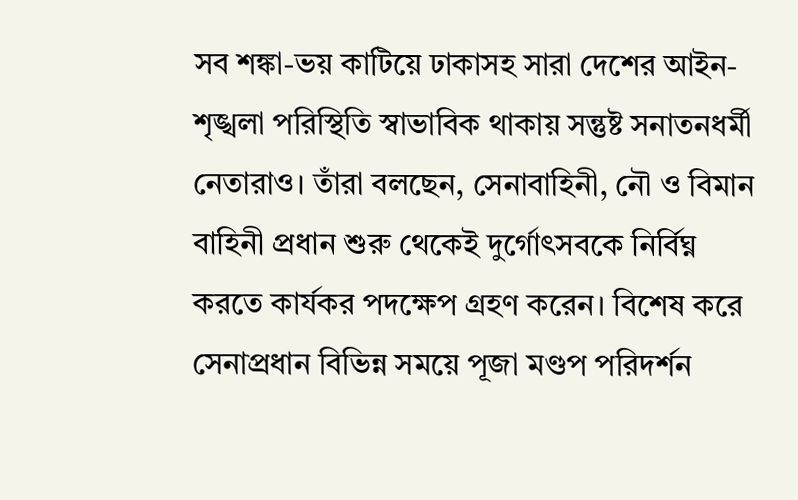সব শঙ্কা-ভয় কাটিয়ে ঢাকাসহ সারা দেশের আইন-শৃঙ্খলা পরিস্থিতি স্বাভাবিক থাকায় সন্তুষ্ট সনাতনধর্মী নেতারাও। তাঁরা বলছেন, সেনাবাহিনী, নৌ ও বিমান বাহিনী প্রধান শুরু থেকেই দুর্গোৎসবকে নির্বিঘ্ন করতে কার্যকর পদক্ষেপ গ্রহণ করেন। বিশেষ করে সেনাপ্রধান বিভিন্ন সময়ে পূজা মণ্ডপ পরিদর্শন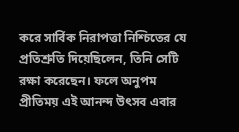করে সার্বিক নিরাপত্তা নিশ্চিতের যে প্রতিশ্রুতি দিয়েছিলেন, তিনি সেটি রক্ষা করেছেন। ফলে অনুপম প্রীতিময় এই আনন্দ উৎসব এবার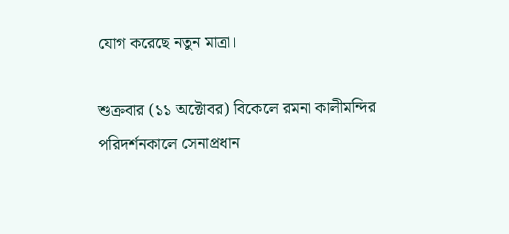যোগ করেছে নতুন মাত্রা।

শুক্রবার (১১ অক্টোবর) বিকেলে রমনা কালীমন্দির পরিদর্শনকালে সেনাপ্রধান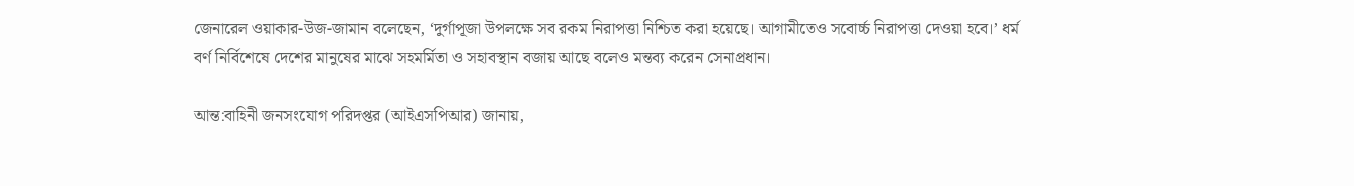জেনারেল ওয়াকার-উজ-জামান বলেছেন, ‘দুর্গাপূজা উপলক্ষে সব রকম নিরাপত্তা নিশ্চিত করা হয়েছে। আগামীতেও সবোর্চ্চ নিরাপত্তা দেওয়া হবে।’ ধর্ম বর্ণ নির্বিশেষে দেশের মানুষের মাঝে সহমর্মিতা ও সহাবস্থান বজায় আছে বলেও মন্তব্য করেন সেনাপ্রধান।

আন্ত:বাহিনী জনসংযোগ পরিদপ্তর (আইএসপিআর) জানায়,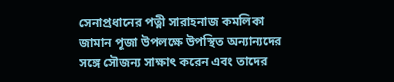সেনাপ্রধানের পত্নী সারাহনাজ কমলিকা জামান পূজা উপলক্ষে উপস্থিত অন্যান্যদের সঙ্গে সৌজন্য সাক্ষাৎ করেন এবং তাদের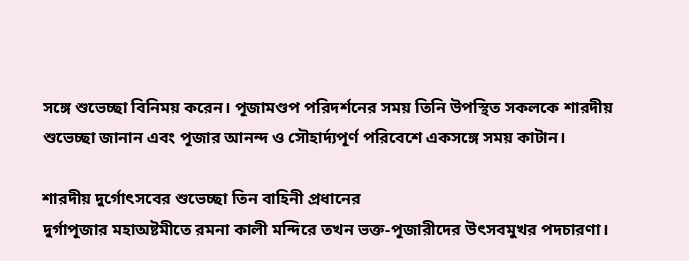সঙ্গে শুভেচ্ছা বিনিময় করেন। পূজামণ্ডপ পরিদর্শনের সময় তিনি উপস্থিত সকলকে শারদীয় শুভেচ্ছা জানান এবং পূজার আনন্দ ও সৌহার্দ্যপূর্ণ পরিবেশে একসঙ্গে সময় কাটান।

শারদীয় দুর্গোৎসবের শুভেচ্ছা তিন বাহিনী প্রধানের
দুর্গাপূজার মহাঅষ্টমীতে রমনা কালী মন্দিরে তখন ভক্ত-পূজারীদের উৎসবমুখর পদচারণা।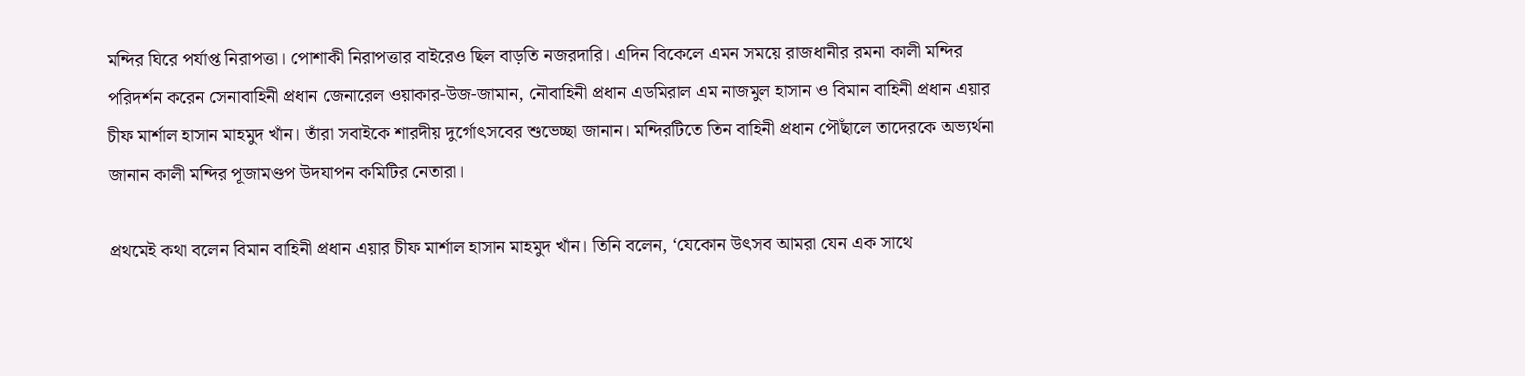মন্দির ঘিরে পর্যাপ্ত নিরাপত্তা। পোশাকী নিরাপত্তার বাইরেও ছিল বাড়তি নজরদারি। এদিন বিকেলে এমন সময়ে রাজধানীর রমনা কালী মন্দির পরিদর্শন করেন সেনাবাহিনী প্রধান জেনারেল ওয়াকার-উজ-জামান, নৌবাহিনী প্রধান এডমিরাল এম নাজমুল হাসান ও বিমান বাহিনী প্রধান এয়ার চীফ মার্শাল হাসান মাহমুদ খাঁন। তাঁরা সবাইকে শারদীয় দুর্গোৎসবের শুভেচ্ছা জানান। মন্দিরটিতে তিন বাহিনী প্রধান পৌঁছালে তাদেরকে অভ্যর্থনা জানান কালী মন্দির পূজামণ্ডপ উদযাপন কমিটির নেতারা।

প্রথমেই কথা বলেন বিমান বাহিনী প্রধান এয়ার চীফ মার্শাল হাসান মাহমুদ খাঁন। তিনি বলেন, ‘যেকোন উৎসব আমরা যেন এক সাথে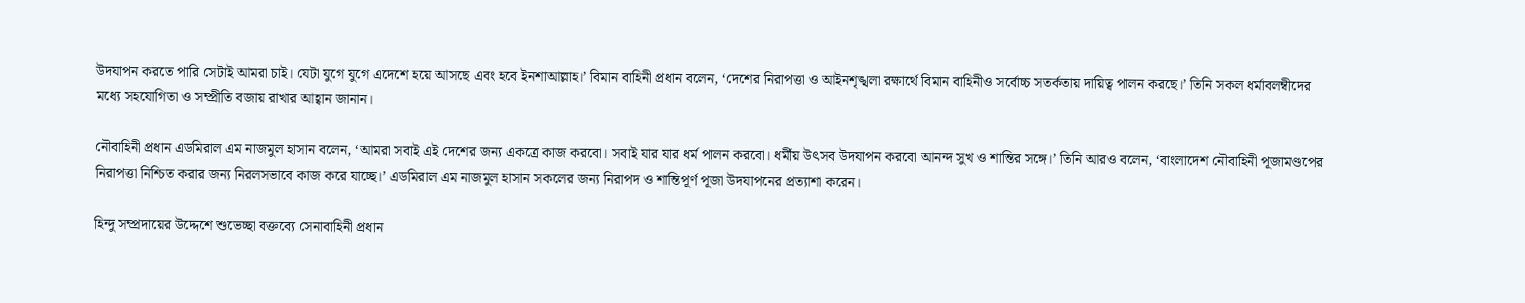উদযাপন করতে পারি সেটাই আমরা চাই। যেটা যুগে যুগে এদেশে হয়ে আসছে এবং হবে ইনশাআল্লাহ।’ বিমান বাহিনী প্রধান বলেন, ‘দেশের নিরাপত্তা ও আইনশৃঙ্খলা রক্ষার্থে বিমান বাহিনীও সর্বোচ্চ সতর্কতায় দায়িত্ব পালন করছে।’ তিনি সকল ধর্মাবলম্বীদের মধ্যে সহযোগিতা ও সম্প্রীতি বজায় রাখার আহ্বান জানান।

নৌবাহিনী প্রধান এডমিরাল এম নাজমুল হাসান বলেন, ‘আমরা সবাই এই দেশের জন্য একত্রে কাজ করবো। সবাই যার যার ধর্ম পালন করবো। ধর্মীয় উৎসব উদযাপন করবো আনন্দ সুখ ও শান্তির সঙ্গে।’ তিনি আরও বলেন, ‘বাংলাদেশ নৌবাহিনী পূজামণ্ডপের নিরাপত্তা নিশ্চিত করার জন্য নিরলসভাবে কাজ করে যাচ্ছে।’ এডমিরাল এম নাজমুল হাসান সকলের জন্য নিরাপদ ও শান্তিপূর্ণ পূজা উদযাপনের প্রত্যাশা করেন।

হিন্দু সম্প্রদায়ের উদ্দেশে শুভেচ্ছা বক্তব্যে সেনাবাহিনী প্রধান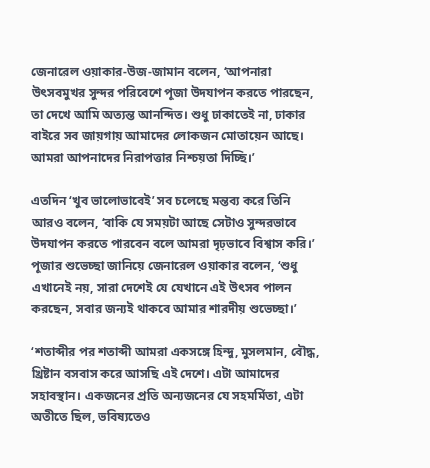জেনারেল ওয়াকার-উজ-জামান বলেন, ‘আপনারা উৎসবমুখর সুন্দর পরিবেশে পূজা উদযাপন করতে পারছেন, তা দেখে আমি অত্যন্ত আনন্দিত। শুধু ঢাকাতেই না, ঢাকার বাইরে সব জায়গায় আমাদের লোকজন মোতায়েন আছে। আমরা আপনাদের নিরাপত্তার নিশ্চয়তা দিচ্ছি।’

এতদিন ‘খুব ভালোভাবেই’ সব চলেছে মন্তব্য করে তিনি আরও বলেন, ‘বাকি যে সময়টা আছে সেটাও সুন্দরভাবে উদযাপন করতে পারবেন বলে আমরা দৃঢ়ভাবে বিশ্বাস করি।’ পূজার শুভেচ্ছা জানিয়ে জেনারেল ওয়াকার বলেন, ‘শুধু এখানেই নয়, সারা দেশেই যে যেখানে এই উৎসব পালন করছেন, সবার জন্যই থাকবে আমার শারদীয় শুভেচ্ছা।’

‘শতাব্দীর পর শতাব্দী আমরা একসঙ্গে হিন্দু, মুসলমান, বৌদ্ধ, খ্রিষ্টান বসবাস করে আসছি এই দেশে। এটা আমাদের সহাবস্থান। একজনের প্রতি অন্যজনের যে সহমর্মিতা, এটা অতীতে ছিল, ভবিষ্যতেও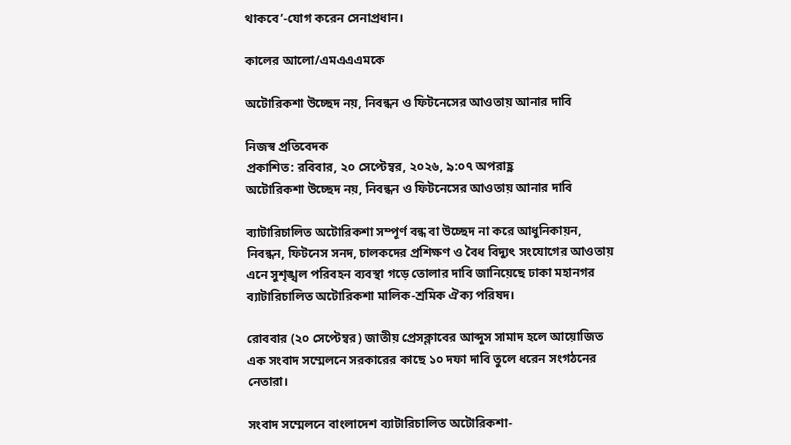থাকবে’-যোগ করেন সেনাপ্রধান।

কালের আলো/এমএএএমকে

অটোরিকশা উচ্ছেদ নয়, নিবন্ধন ও ফিটনেসের আওতায় আনার দাবি

নিজস্ব প্রতিবেদক
প্রকাশিত: রবিবার, ২০ সেপ্টেম্বর, ২০২৬, ৯:০৭ অপরাহ্ণ
অটোরিকশা উচ্ছেদ নয়, নিবন্ধন ও ফিটনেসের আওতায় আনার দাবি

ব্যাটারিচালিত অটোরিকশা সম্পূর্ণ বন্ধ বা উচ্ছেদ না করে আধুনিকায়ন, নিবন্ধন, ফিটনেস সনদ, চালকদের প্রশিক্ষণ ও বৈধ বিদ্যুৎ সংযোগের আওতায় এনে সুশৃঙ্খল পরিবহন ব্যবস্থা গড়ে তোলার দাবি জানিয়েছে ঢাকা মহানগর ব্যাটারিচালিত অটোরিকশা মালিক-শ্রমিক ঐক্য পরিষদ।

রোববার (২০ সেপ্টেম্বর) জাতীয় প্রেসক্লাবের আব্দুস সামাদ হলে আয়োজিত এক সংবাদ সম্মেলনে সরকারের কাছে ১০ দফা দাবি তুলে ধরেন সংগঠনের নেতারা।

সংবাদ সম্মেলনে বাংলাদেশ ব্যাটারিচালিত অটোরিকশা-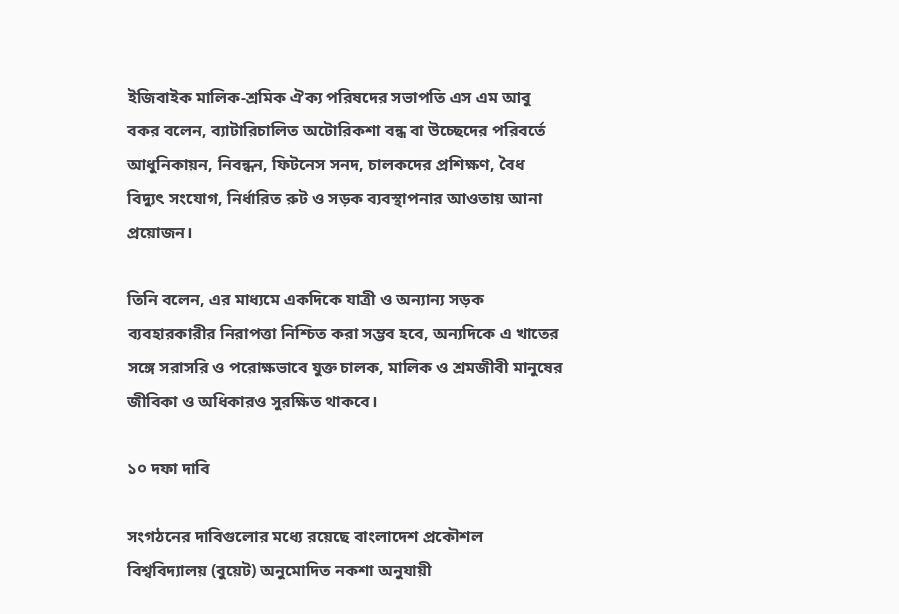ইজিবাইক মালিক-শ্রমিক ঐক্য পরিষদের সভাপতি এস এম আবু বকর বলেন, ব্যাটারিচালিত অটোরিকশা বন্ধ বা উচ্ছেদের পরিবর্তে আধুনিকায়ন, নিবন্ধন, ফিটনেস সনদ, চালকদের প্রশিক্ষণ, বৈধ বিদ্যুৎ সংযোগ, নির্ধারিত রুট ও সড়ক ব্যবস্থাপনার আওতায় আনা প্রয়োজন।

তিনি বলেন, এর মাধ্যমে একদিকে যাত্রী ও অন্যান্য সড়ক ব্যবহারকারীর নিরাপত্তা নিশ্চিত করা সম্ভব হবে, অন্যদিকে এ খাতের সঙ্গে সরাসরি ও পরোক্ষভাবে যুক্ত চালক, মালিক ও শ্রমজীবী মানুষের জীবিকা ও অধিকারও সুরক্ষিত থাকবে।

১০ দফা দাবি

সংগঠনের দাবিগুলোর মধ্যে রয়েছে বাংলাদেশ প্রকৌশল বিশ্ববিদ্যালয় (বুয়েট) অনুমোদিত নকশা অনুযায়ী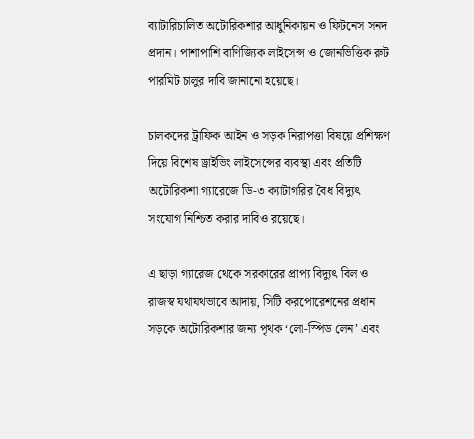ব্যাটারিচালিত অটোরিকশার আধুনিকায়ন ও ফিটনেস সনদ প্রদান। পাশাপাশি বাণিজ্যিক লাইসেন্স ও জোনভিত্তিক রুট পারমিট চালুর দাবি জানানো হয়েছে।

চালকদের ট্রাফিক আইন ও সড়ক নিরাপত্তা বিষয়ে প্রশিক্ষণ দিয়ে বিশেষ ড্রাইভিং লাইসেন্সের ব্যবস্থা এবং প্রতিটি অটোরিকশা গ্যারেজে ডি-৩ ক্যাটাগরির বৈধ বিদ্যুৎ সংযোগ নিশ্চিত করার দাবিও রয়েছে।

এ ছাড়া গ্যারেজ থেকে সরকারের প্রাপ্য বিদ্যুৎ বিল ও রাজস্ব যথাযথভাবে আদায়, সিটি করপোরেশনের প্রধান সড়কে অটোরিকশার জন্য পৃথক ‘লো-স্পিড লেন’ এবং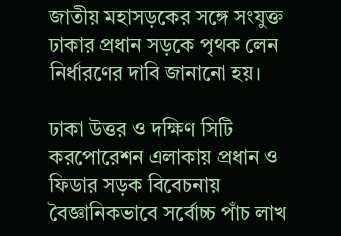জাতীয় মহাসড়কের সঙ্গে সংযুক্ত ঢাকার প্রধান সড়কে পৃথক লেন নির্ধারণের দাবি জানানো হয়।

ঢাকা উত্তর ও দক্ষিণ সিটি করপোরেশন এলাকায় প্রধান ও ফিডার সড়ক বিবেচনায় বৈজ্ঞানিকভাবে সর্বোচ্চ পাঁচ লাখ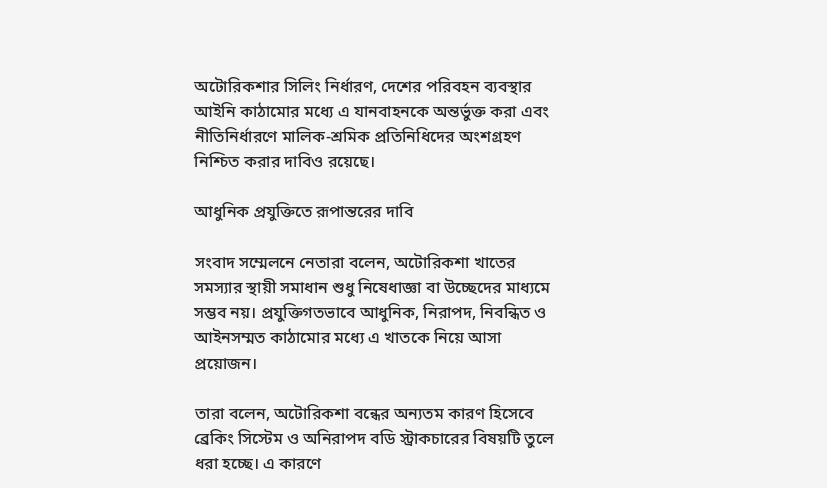অটোরিকশার সিলিং নির্ধারণ, দেশের পরিবহন ব্যবস্থার আইনি কাঠামোর মধ্যে এ যানবাহনকে অন্তর্ভুক্ত করা এবং নীতিনির্ধারণে মালিক-শ্রমিক প্রতিনিধিদের অংশগ্রহণ নিশ্চিত করার দাবিও রয়েছে।

আধুনিক প্রযুক্তিতে রূপান্তরের দাবি

সংবাদ সম্মেলনে নেতারা বলেন, অটোরিকশা খাতের সমস্যার স্থায়ী সমাধান শুধু নিষেধাজ্ঞা বা উচ্ছেদের মাধ্যমে সম্ভব নয়। প্রযুক্তিগতভাবে আধুনিক, নিরাপদ, নিবন্ধিত ও আইনসম্মত কাঠামোর মধ্যে এ খাতকে নিয়ে আসা প্রয়োজন।

তারা বলেন, অটোরিকশা বন্ধের অন্যতম কারণ হিসেবে ব্রেকিং সিস্টেম ও অনিরাপদ বডি স্ট্রাকচারের বিষয়টি তুলে ধরা হচ্ছে। এ কারণে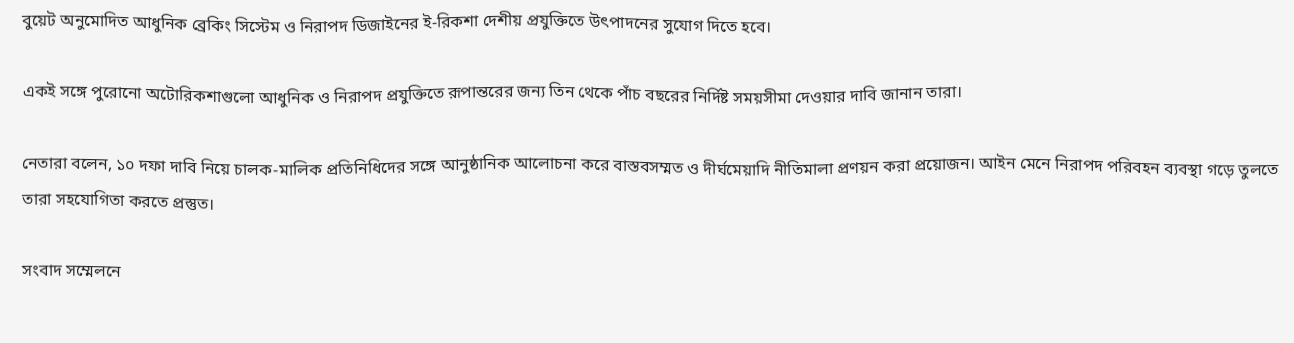বুয়েট অনুমোদিত আধুনিক ব্রেকিং সিস্টেম ও নিরাপদ ডিজাইনের ই-রিকশা দেশীয় প্রযুক্তিতে উৎপাদনের সুযোগ দিতে হবে।

একই সঙ্গে পুরোনো অটোরিকশাগুলো আধুনিক ও নিরাপদ প্রযুক্তিতে রূপান্তরের জন্য তিন থেকে পাঁচ বছরের নির্দিষ্ট সময়সীমা দেওয়ার দাবি জানান তারা।

নেতারা বলেন, ১০ দফা দাবি নিয়ে চালক-মালিক প্রতিনিধিদের সঙ্গে আনুষ্ঠানিক আলোচনা করে বাস্তবসম্মত ও দীর্ঘমেয়াদি নীতিমালা প্রণয়ন করা প্রয়োজন। আইন মেনে নিরাপদ পরিবহন ব্যবস্থা গড়ে তুলতে তারা সহযোগিতা করতে প্রস্তুত।

সংবাদ সম্মেলনে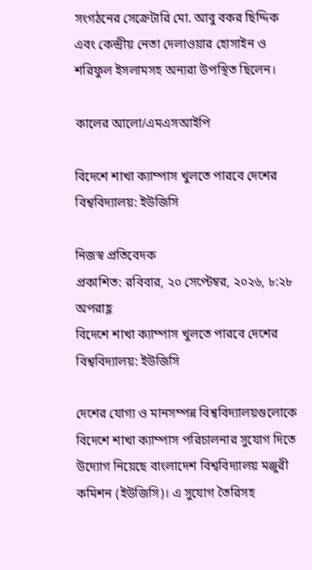সংগঠনের সেক্রেটারি মো. আবু বকর ছিদ্দিক এবং কেন্দ্রীয় নেতা দেলাওয়ার হোসাইন ও শরিফুল ইসলামসহ অন্যরা উপস্থিত ছিলেন।

কালের আলো/এমএসআইপি

বিদেশে শাখা ক্যাম্পাস খুলতে পারবে দেশের বিশ্ববিদ্যালয়: ইউজিসি

নিজস্ব প্রতিবেদক
প্রকাশিত: রবিবার, ২০ সেপ্টেম্বর, ২০২৬, ৮:২৮ অপরাহ্ণ
বিদেশে শাখা ক্যাম্পাস খুলতে পারবে দেশের বিশ্ববিদ্যালয়: ইউজিসি

দেশের যোগ্য ও মানসম্পন্ন বিশ্ববিদ্যালয়গুলোকে বিদেশে শাখা ক্যাম্পাস পরিচালনার সুযোগ দিতে উদ্যোগ নিয়েছে বাংলাদেশ বিশ্ববিদ্যালয় মঞ্জুরী কমিশন (ইউজিসি)। এ সুযোগ তৈরিসহ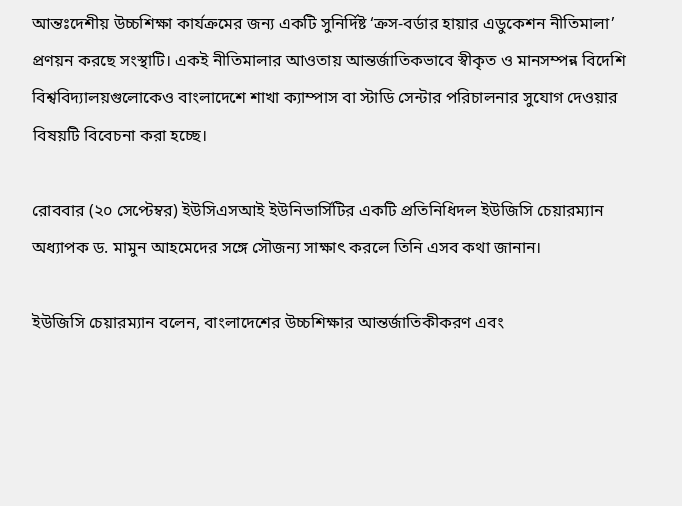আন্তঃদেশীয় উচ্চশিক্ষা কার্যক্রমের জন্য একটি সুনির্দিষ্ট ‘ক্রস-বর্ডার হায়ার এডুকেশন নীতিমালা’ প্রণয়ন করছে সংস্থাটি। একই নীতিমালার আওতায় আন্তর্জাতিকভাবে স্বীকৃত ও মানসম্পন্ন বিদেশি বিশ্ববিদ্যালয়গুলোকেও বাংলাদেশে শাখা ক্যাম্পাস বা স্টাডি সেন্টার পরিচালনার সুযোগ দেওয়ার বিষয়টি বিবেচনা করা হচ্ছে।

রোববার (২০ সেপ্টেম্বর) ইউসিএসআই ইউনিভার্সিটির একটি প্রতিনিধিদল ইউজিসি চেয়ারম্যান অধ্যাপক ড. মামুন আহমেদের সঙ্গে সৌজন্য সাক্ষাৎ করলে তিনি এসব কথা জানান।

ইউজিসি চেয়ারম্যান বলেন, বাংলাদেশের উচ্চশিক্ষার আন্তর্জাতিকীকরণ এবং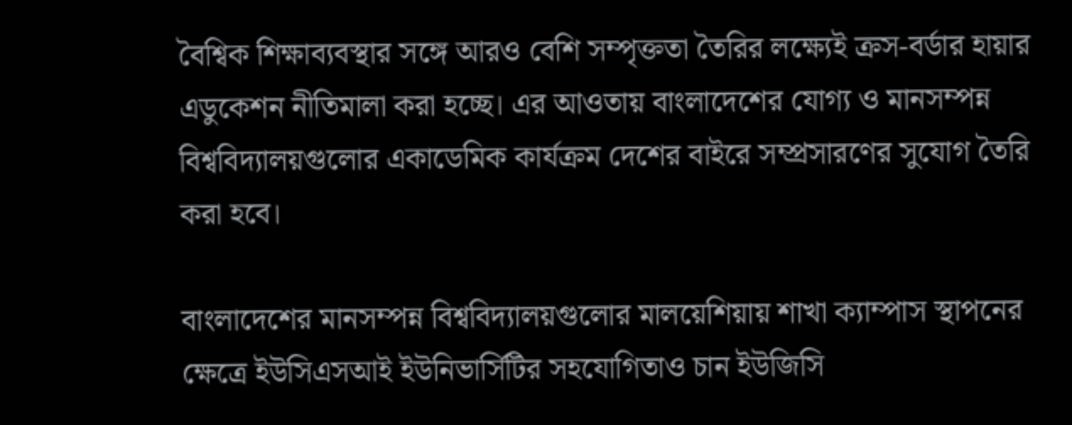বৈশ্বিক শিক্ষাব্যবস্থার সঙ্গে আরও বেশি সম্পৃক্ততা তৈরির লক্ষ্যেই ক্রস-বর্ডার হায়ার এডুকেশন নীতিমালা করা হচ্ছে। এর আওতায় বাংলাদেশের যোগ্য ও মানসম্পন্ন বিশ্ববিদ্যালয়গুলোর একাডেমিক কার্যক্রম দেশের বাইরে সম্প্রসারণের সুযোগ তৈরি করা হবে।

বাংলাদেশের মানসম্পন্ন বিশ্ববিদ্যালয়গুলোর মালয়েশিয়ায় শাখা ক্যাম্পাস স্থাপনের ক্ষেত্রে ইউসিএসআই ইউনিভার্সিটির সহযোগিতাও চান ইউজিসি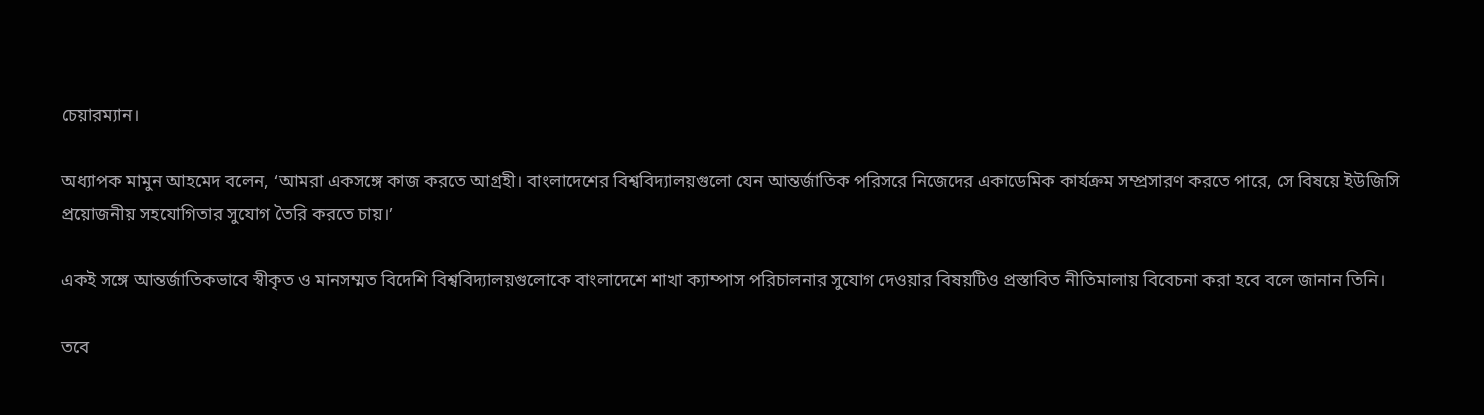চেয়ারম্যান।

অধ্যাপক মামুন আহমেদ বলেন, ‘আমরা একসঙ্গে কাজ করতে আগ্রহী। বাংলাদেশের বিশ্ববিদ্যালয়গুলো যেন আন্তর্জাতিক পরিসরে নিজেদের একাডেমিক কার্যক্রম সম্প্রসারণ করতে পারে, সে বিষয়ে ইউজিসি প্রয়োজনীয় সহযোগিতার সুযোগ তৈরি করতে চায়।’

একই সঙ্গে আন্তর্জাতিকভাবে স্বীকৃত ও মানসম্মত বিদেশি বিশ্ববিদ্যালয়গুলোকে বাংলাদেশে শাখা ক্যাম্পাস পরিচালনার সুযোগ দেওয়ার বিষয়টিও প্রস্তাবিত নীতিমালায় বিবেচনা করা হবে বলে জানান তিনি।

তবে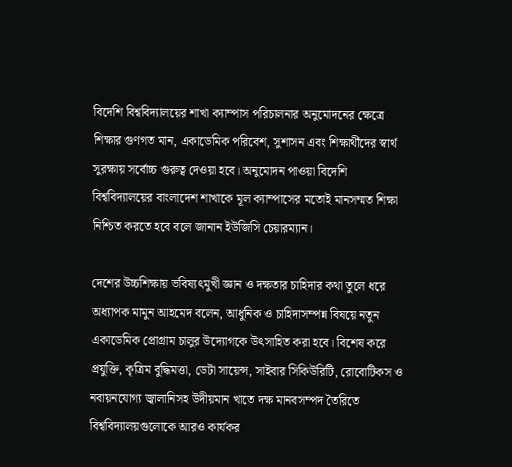বিদেশি বিশ্ববিদ্যালয়ের শাখা ক্যাম্পাস পরিচালনার অনুমোদনের ক্ষেত্রে শিক্ষার গুণগত মান, একাডেমিক পরিবেশ, সুশাসন এবং শিক্ষার্থীদের স্বার্থ সুরক্ষায় সর্বোচ্চ গুরুত্ব দেওয়া হবে। অনুমোদন পাওয়া বিদেশি বিশ্ববিদ্যালয়ের বাংলাদেশ শাখাকে মূল ক্যাম্পাসের মতোই মানসম্মত শিক্ষা নিশ্চিত করতে হবে বলে জানান ইউজিসি চেয়ারম্যান।

দেশের উচ্চশিক্ষায় ভবিষ্যৎমুখী জ্ঞান ও দক্ষতার চাহিদার কথা তুলে ধরে অধ্যাপক মামুন আহমেদ বলেন, আধুনিক ও চাহিদাসম্পন্ন বিষয়ে নতুন একাডেমিক প্রোগ্রাম চালুর উদ্যোগকে উৎসাহিত করা হবে। বিশেষ করে প্রযুক্তি, কৃত্রিম বুদ্ধিমত্তা, ডেটা সায়েন্স, সাইবার সিকিউরিটি, রোবোটিকস ও নবায়নযোগ্য জ্বালানিসহ উদীয়মান খাতে দক্ষ মানবসম্পদ তৈরিতে বিশ্ববিদ্যালয়গুলোকে আরও কার্যকর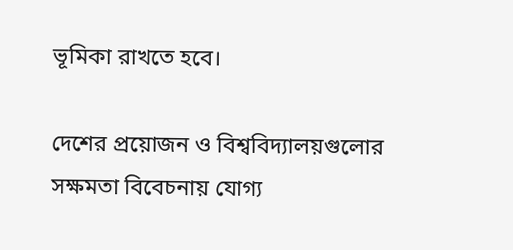ভূমিকা রাখতে হবে।

দেশের প্রয়োজন ও বিশ্ববিদ্যালয়গুলোর সক্ষমতা বিবেচনায় যোগ্য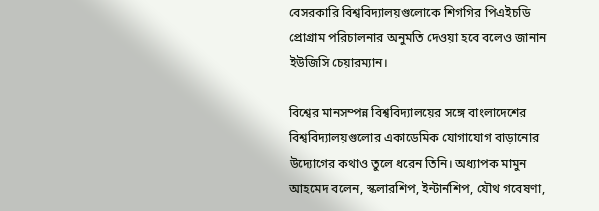বেসরকারি বিশ্ববিদ্যালয়গুলোকে শিগগির পিএইচডি প্রোগ্রাম পরিচালনার অনুমতি দেওয়া হবে বলেও জানান ইউজিসি চেয়ারম্যান।

বিশ্বের মানসম্পন্ন বিশ্ববিদ্যালয়ের সঙ্গে বাংলাদেশের বিশ্ববিদ্যালয়গুলোর একাডেমিক যোগাযোগ বাড়ানোর উদ্যোগের কথাও তুলে ধরেন তিনি। অধ্যাপক মামুন আহমেদ বলেন, স্কলারশিপ, ইন্টার্নশিপ, যৌথ গবেষণা,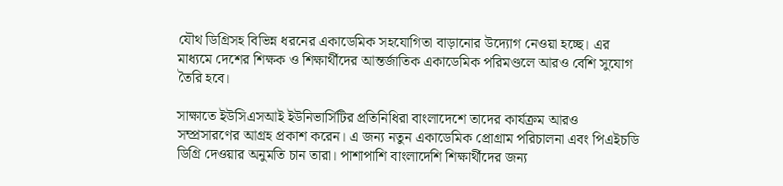যৌথ ডিগ্রিসহ বিভিন্ন ধরনের একাডেমিক সহযোগিতা বাড়ানোর উদ্যোগ নেওয়া হচ্ছে। এর মাধ্যমে দেশের শিক্ষক ও শিক্ষার্থীদের আন্তর্জাতিক একাডেমিক পরিমণ্ডলে আরও বেশি সুযোগ তৈরি হবে।

সাক্ষাতে ইউসিএসআই ইউনিভার্সিটির প্রতিনিধিরা বাংলাদেশে তাদের কার্যক্রম আরও সম্প্রসারণের আগ্রহ প্রকাশ করেন। এ জন্য নতুন একাডেমিক প্রোগ্রাম পরিচালনা এবং পিএইচডি ডিগ্রি দেওয়ার অনুমতি চান তারা। পাশাপাশি বাংলাদেশি শিক্ষার্থীদের জন্য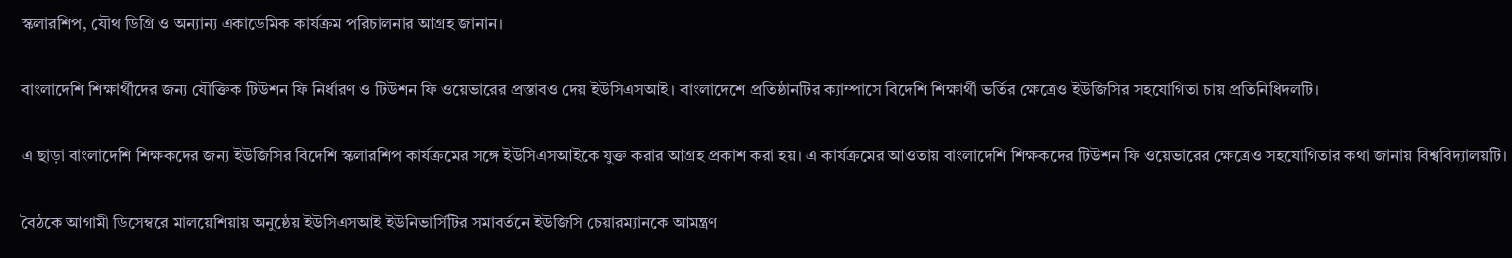স্কলারশিপ, যৌথ ডিগ্রি ও অন্যান্য একাডেমিক কার্যক্রম পরিচালনার আগ্রহ জানান।

বাংলাদেশি শিক্ষার্থীদের জন্য যৌক্তিক টিউশন ফি নির্ধারণ ও টিউশন ফি ওয়েভারের প্রস্তাবও দেয় ইউসিএসআই। বাংলাদেশে প্রতিষ্ঠানটির ক্যাম্পাসে বিদেশি শিক্ষার্থী ভর্তির ক্ষেত্রেও ইউজিসির সহযোগিতা চায় প্রতিনিধিদলটি।

এ ছাড়া বাংলাদেশি শিক্ষকদের জন্য ইউজিসির বিদেশি স্কলারশিপ কার্যক্রমের সঙ্গে ইউসিএসআইকে যুক্ত করার আগ্রহ প্রকাশ করা হয়। এ কার্যক্রমের আওতায় বাংলাদেশি শিক্ষকদের টিউশন ফি ওয়েভারের ক্ষেত্রেও সহযোগিতার কথা জানায় বিশ্ববিদ্যালয়টি।

বৈঠকে আগামী ডিসেম্বরে মালয়েশিয়ায় অনুষ্ঠেয় ইউসিএসআই ইউনিভার্সিটির সমাবর্তনে ইউজিসি চেয়ারম্যানকে আমন্ত্রণ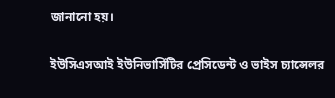জানানো হয়।

ইউসিএসআই ইউনিভার্সিটির প্রেসিডেন্ট ও ভাইস চ্যান্সেলর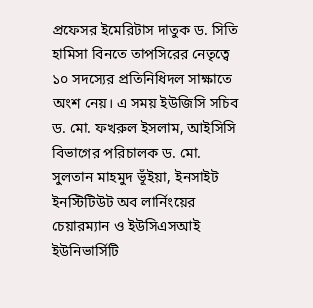প্রফেসর ইমেরিটাস দাতুক ড. সিতি হামিসা বিনতে তাপসিরের নেতৃত্বে ১০ সদস্যের প্রতিনিধিদল সাক্ষাতে অংশ নেয়। এ সময় ইউজিসি সচিব ড. মো. ফখরুল ইসলাম, আইসিসি বিভাগের পরিচালক ড. মো. সুলতান মাহমুদ ভূঁইয়া, ইনসাইট ইনস্টিটিউট অব লার্নিংয়ের চেয়ারম্যান ও ইউসিএসআই ইউনিভার্সিটি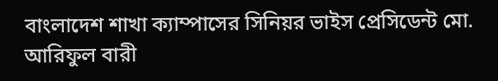বাংলাদেশ শাখা ক্যাম্পাসের সিনিয়র ভাইস প্রেসিডেন্ট মো. আরিফুল বারী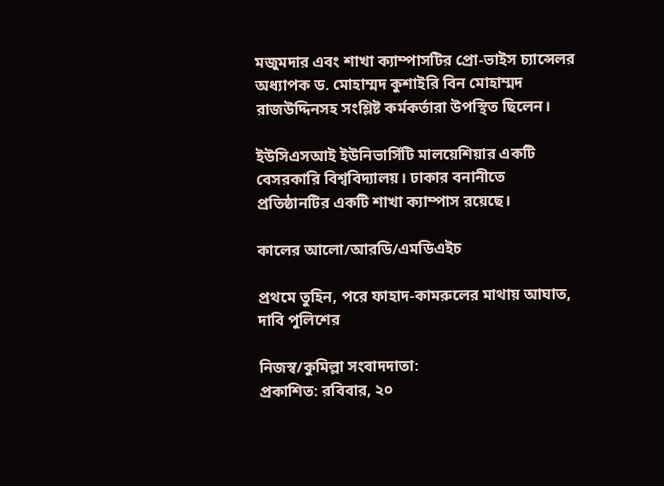মজুমদার এবং শাখা ক্যাম্পাসটির প্রো-ভাইস চ্যান্সেলর অধ্যাপক ড. মোহাম্মদ কুশাইরি বিন মোহাম্মদ রাজউদ্দিনসহ সংশ্লিষ্ট কর্মকর্তারা উপস্থিত ছিলেন।

ইউসিএসআই ইউনিভার্সিটি মালয়েশিয়ার একটি বেসরকারি বিশ্ববিদ্যালয়। ঢাকার বনানীতে প্রতিষ্ঠানটির একটি শাখা ক্যাম্পাস রয়েছে।

কালের আলো/আরডি/এমডিএইচ

প্রথমে তুহিন, পরে ফাহাদ-কামরুলের মাথায় আঘাত, দাবি পুলিশের

নিজস্ব/কুমিল্লা সংবাদদাতা:
প্রকাশিত: রবিবার, ২০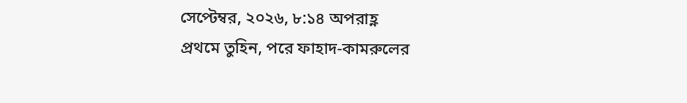সেপ্টেম্বর, ২০২৬, ৮:১৪ অপরাহ্ণ
প্রথমে তুহিন, পরে ফাহাদ-কামরুলের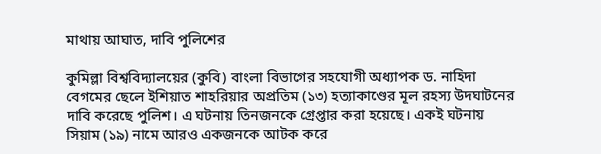মাথায় আঘাত, দাবি পুলিশের

কুমিল্লা বিশ্ববিদ্যালয়ের (কুবি) বাংলা বিভাগের সহযোগী অধ্যাপক ড. নাহিদা বেগমের ছেলে ইশিয়াত শাহরিয়ার অপ্রতিম (১৩) হত্যাকাণ্ডের মূল রহস্য উদঘাটনের দাবি করেছে পুলিশ। এ ঘটনায় তিনজনকে গ্রেপ্তার করা হয়েছে। একই ঘটনায় সিয়াম (১৯) নামে আরও একজনকে আটক করে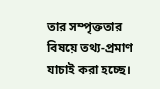তার সম্পৃক্ততার বিষয়ে তথ্য-প্রমাণ যাচাই করা হচ্ছে।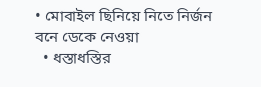• মোবাইল ছিনিয়ে নিতে নির্জন বনে ডেকে নেওয়া
  • ধস্তাধস্তির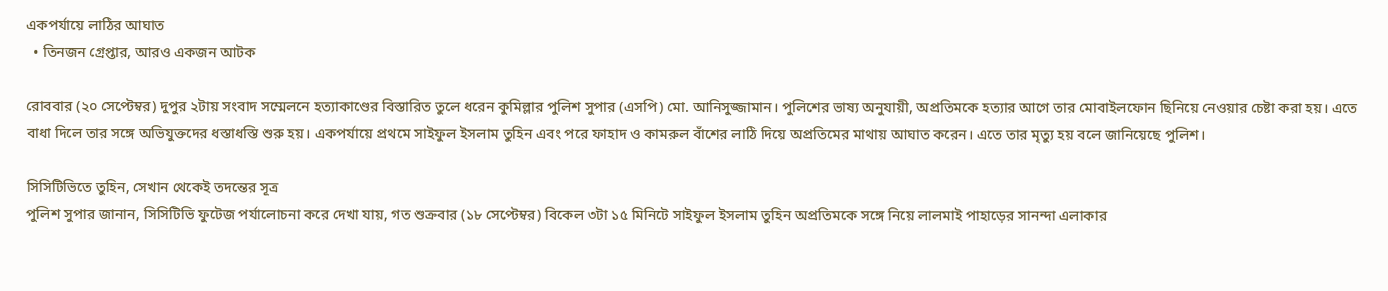একপর্যায়ে লাঠির আঘাত
  • তিনজন গ্রেপ্তার, আরও একজন আটক

রোববার (২০ সেপ্টেম্বর) দুপুর ২টায় সংবাদ সম্মেলনে হত্যাকাণ্ডের বিস্তারিত তুলে ধরেন কুমিল্লার পুলিশ সুপার (এসপি) মো. আনিসুজ্জামান। পুলিশের ভাষ্য অনুযায়ী, অপ্রতিমকে হত্যার আগে তার মোবাইলফোন ছিনিয়ে নেওয়ার চেষ্টা করা হয়। এতে বাধা দিলে তার সঙ্গে অভিযুক্তদের ধস্তাধস্তি শুরু হয়। একপর্যায়ে প্রথমে সাইফুল ইসলাম তুহিন এবং পরে ফাহাদ ও কামরুল বাঁশের লাঠি দিয়ে অপ্রতিমের মাথায় আঘাত করেন। এতে তার মৃত্যু হয় বলে জানিয়েছে পুলিশ।

সিসিটিভিতে তুহিন, সেখান থেকেই তদন্তের সূত্র
পুলিশ সুপার জানান, সিসিটিভি ফুটেজ পর্যালোচনা করে দেখা যায়, গত শুক্রবার (১৮ সেপ্টেম্বর) বিকেল ৩টা ১৫ মিনিটে সাইফুল ইসলাম তুহিন অপ্রতিমকে সঙ্গে নিয়ে লালমাই পাহাড়ের সানন্দা এলাকার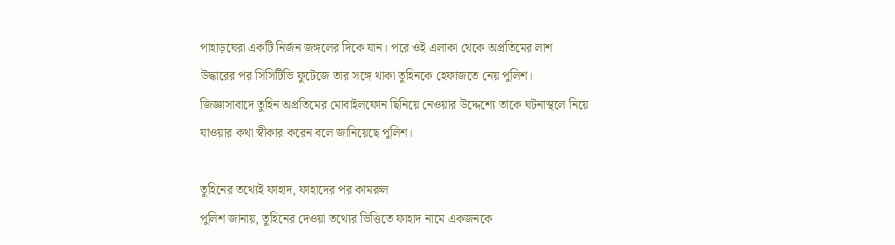পাহাড়ঘেরা একটি নির্জন জঙ্গলের দিকে যান। পরে ওই এলাকা থেকে অপ্রতিমের লাশ উদ্ধারের পর সিসিটিভি ফুটেজে তার সঙ্গে থাকা তুহিনকে হেফাজতে নেয় পুলিশ। জিজ্ঞাসাবাদে তুহিন অপ্রতিমের মোবাইলফোন ছিনিয়ে নেওয়ার উদ্দেশ্যে তাকে ঘটনাস্থলে নিয়ে যাওয়ার কথা স্বীকার করেন বলে জানিয়েছে পুলিশ।

তুহিনের তথ্যেই ফাহাদ, ফাহাদের পর কামরুল
পুলিশ জানায়, তুহিনের দেওয়া তথ্যের ভিত্তিতে ফাহাদ নামে একজনকে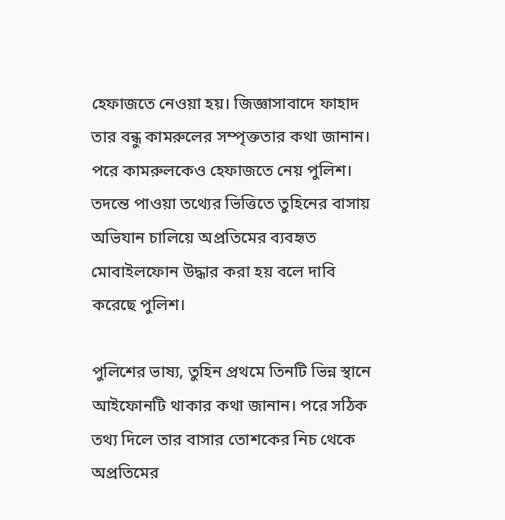হেফাজতে নেওয়া হয়। জিজ্ঞাসাবাদে ফাহাদ তার বন্ধু কামরুলের সম্পৃক্ততার কথা জানান। পরে কামরুলকেও হেফাজতে নেয় পুলিশ। তদন্তে পাওয়া তথ্যের ভিত্তিতে তুহিনের বাসায় অভিযান চালিয়ে অপ্রতিমের ব্যবহৃত মোবাইলফোন উদ্ধার করা হয় বলে দাবি করেছে পুলিশ।

পুলিশের ভাষ্য, তুহিন প্রথমে তিনটি ভিন্ন স্থানে আইফোনটি থাকার কথা জানান। পরে সঠিক তথ্য দিলে তার বাসার তোশকের নিচ থেকে অপ্রতিমের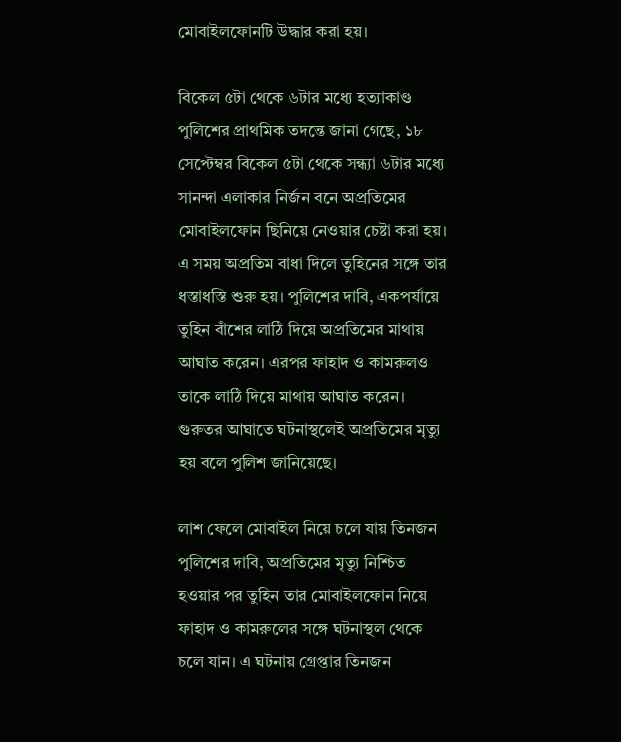মোবাইলফোনটি উদ্ধার করা হয়।

বিকেল ৫টা থেকে ৬টার মধ্যে হত্যাকাণ্ড
পুলিশের প্রাথমিক তদন্তে জানা গেছে, ১৮ সেপ্টেম্বর বিকেল ৫টা থেকে সন্ধ্যা ৬টার মধ্যে সানন্দা এলাকার নির্জন বনে অপ্রতিমের মোবাইলফোন ছিনিয়ে নেওয়ার চেষ্টা করা হয়। এ সময় অপ্রতিম বাধা দিলে তুহিনের সঙ্গে তার ধস্তাধস্তি শুরু হয়। পুলিশের দাবি, একপর্যায়ে তুহিন বাঁশের লাঠি দিয়ে অপ্রতিমের মাথায় আঘাত করেন। এরপর ফাহাদ ও কামরুলও তাকে লাঠি দিয়ে মাথায় আঘাত করেন। গুরুতর আঘাতে ঘটনাস্থলেই অপ্রতিমের মৃত্যু হয় বলে পুলিশ জানিয়েছে।

লাশ ফেলে মোবাইল নিয়ে চলে যায় তিনজন
পুলিশের দাবি, অপ্রতিমের মৃত্যু নিশ্চিত হওয়ার পর তুহিন তার মোবাইলফোন নিয়ে ফাহাদ ও কামরুলের সঙ্গে ঘটনাস্থল থেকে চলে যান। এ ঘটনায় গ্রেপ্তার তিনজন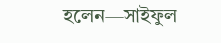হলেন—সাইফুল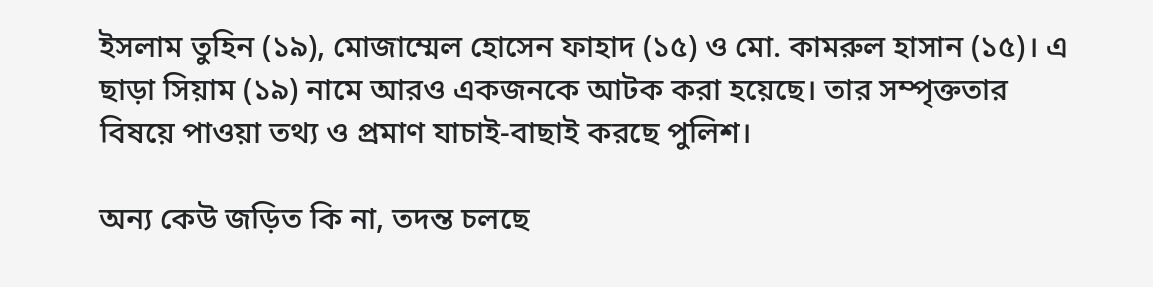ইসলাম তুহিন (১৯), মোজাম্মেল হোসেন ফাহাদ (১৫) ও মো. কামরুল হাসান (১৫)। এ ছাড়া সিয়াম (১৯) নামে আরও একজনকে আটক করা হয়েছে। তার সম্পৃক্ততার বিষয়ে পাওয়া তথ্য ও প্রমাণ যাচাই-বাছাই করছে পুলিশ।

অন্য কেউ জড়িত কি না, তদন্ত চলছে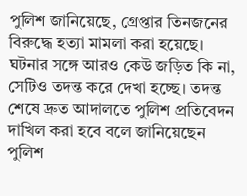পুলিশ জানিয়েছে, গ্রেপ্তার তিনজনের বিরুদ্ধে হত্যা মামলা করা হয়েছে। ঘটনার সঙ্গে আরও কেউ জড়িত কি না, সেটিও তদন্ত করে দেখা হচ্ছে। তদন্ত শেষে দ্রুত আদালতে পুলিশ প্রতিবেদন দাখিল করা হবে বলে জানিয়েছেন পুলিশ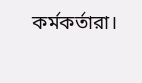কর্মকর্তারা।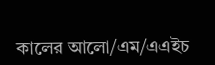কালের আলো/এম/এএইচ